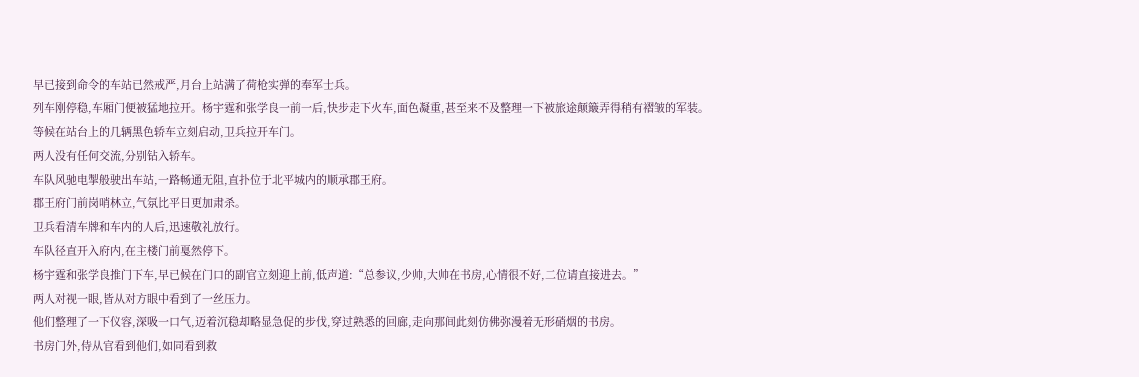早已接到命令的车站已然戒严,月台上站满了荷枪实弹的奉军士兵。
列车刚停稳,车厢门便被猛地拉开。杨宇霆和张学良一前一后,快步走下火车,面色凝重,甚至来不及整理一下被旅途颠簸弄得稍有褶皱的军装。
等候在站台上的几辆黑色轿车立刻启动,卫兵拉开车门。
两人没有任何交流,分别钻入轿车。
车队风驰电掣般驶出车站,一路畅通无阻,直扑位于北平城内的顺承郡王府。
郡王府门前岗哨林立,气氛比平日更加肃杀。
卫兵看清车牌和车内的人后,迅速敬礼放行。
车队径直开入府内,在主楼门前戛然停下。
杨宇霆和张学良推门下车,早已候在门口的副官立刻迎上前,低声道:“总参议,少帅,大帅在书房,心情很不好,二位请直接进去。”
两人对视一眼,皆从对方眼中看到了一丝压力。
他们整理了一下仪容,深吸一口气,迈着沉稳却略显急促的步伐,穿过熟悉的回廊,走向那间此刻仿佛弥漫着无形硝烟的书房。
书房门外,侍从官看到他们,如同看到救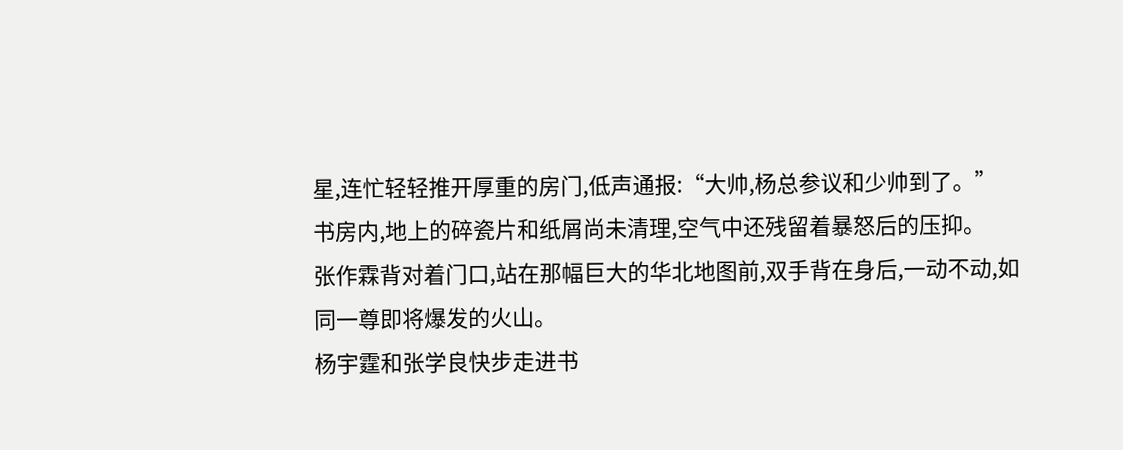星,连忙轻轻推开厚重的房门,低声通报:“大帅,杨总参议和少帅到了。”
书房内,地上的碎瓷片和纸屑尚未清理,空气中还残留着暴怒后的压抑。
张作霖背对着门口,站在那幅巨大的华北地图前,双手背在身后,一动不动,如同一尊即将爆发的火山。
杨宇霆和张学良快步走进书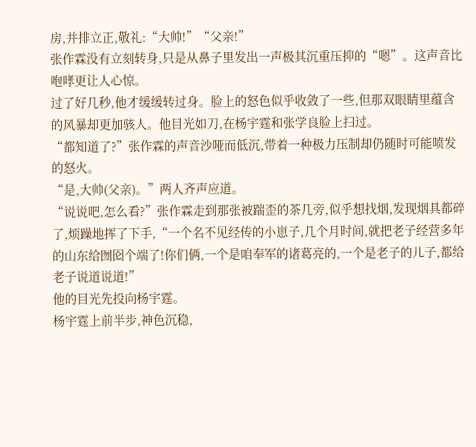房,并排立正,敬礼:“大帅!”“父亲!”
张作霖没有立刻转身,只是从鼻子里发出一声极其沉重压抑的“嗯”。这声音比咆哮更让人心惊。
过了好几秒,他才缓缓转过身。脸上的怒色似乎收敛了一些,但那双眼睛里蕴含的风暴却更加骇人。他目光如刀,在杨宇霆和张学良脸上扫过。
“都知道了?”张作霖的声音沙哑而低沉,带着一种极力压制却仍随时可能喷发的怒火。
“是,大帅(父亲)。”两人齐声应道。
“说说吧,怎么看?”张作霖走到那张被踹歪的茶几旁,似乎想找烟,发现烟具都碎了,烦躁地挥了下手,“一个名不见经传的小崽子,几个月时间,就把老子经营多年的山东给囫囵个端了!你们俩,一个是咱奉军的诸葛亮的,一个是老子的儿子,都给老子说道说道!”
他的目光先投向杨宇霆。
杨宇霆上前半步,神色沉稳,